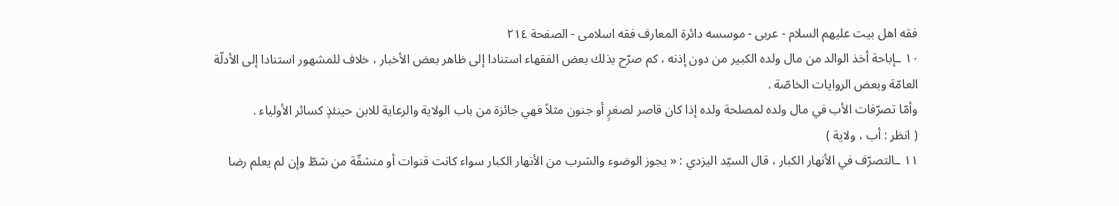فقه اهل بیت علیهم السلام - عربی - موسسه دائرة المعارف فقه اسلامی - الصفحة ٢١٤
١٠ ـإباحة أخذ الوالد من مال ولده الكبير من دون إذنه ، كم صرّح بذلك بعض الفقهاء استنادا إلى ظاهر بعض الأخبار ، خلاف للمشهور استنادا إلى الأدلّة العامّة وبعض الروايات الخاصّة .
وأمّا تصرّفات الأب في مال ولده لمصلحة ولده إذا كان قاصر لصغرٍ أو جنون مثلاً فهي جائزة من باب الولاية والرعاية للابن حينئذٍ كسائر الأولياء .
( انظر : أب ، ولاية )
١١ ـالتصرّف في الأنهار الكبار ، قال السيّد اليزدي : « يجوز الوضوء والشرب من الأنهار الكبار سواء كانت قنوات أو منشقّة من شطّ وإن لم يعلم رضا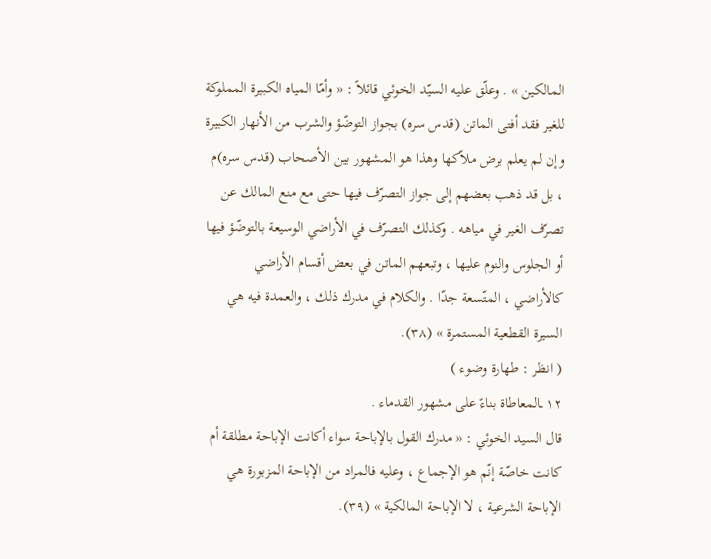المالكين » . وعلّق عليه السيّد الخوئي قائلاً : « وأمّا المياه الكبيرة المملوكة للغير فقد أفتى الماتن (قدس سره) بجواز التوضّؤ والشرب من الأنهار الكبيرة وإن لم يعلم برض ملاّكها وهذا هو المشهور بين الأصحاب (قدس سره)م ، بل قد ذهب بعضهم إلى جواز التصرّف فيها حتى مع منع المالك عن تصرّف الغير في مياهه . وكذلك التصرّف في الأراضي الوسيعة بالتوضّؤ فيها أو الجلوس والنوم عليها ، وتبعهم الماتن في بعض أقسام الأراضي كالأراضي ، المتّسعة جدّا . والكلام في مدرك ذلك ، والعمدة فيه هي السيرة القطعية المستمرة » (٣٨).
( انظر : طهارة وضوء )
١٢ ـالمعاطاة بناءً على مشهور القدماء .
قال السيد الخوئي : « مدرك القول بالإباحة سواء أكانت الإباحة مطلقة أم كانت خاصّة إنّم هو الإجماع ، وعليه فالمراد من الإباحة المزبورة هي الإباحة الشرعية ، لا الإباحة المالكية » (٣٩).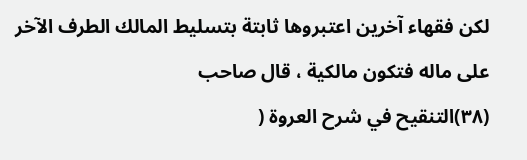لكن فقهاء آخرين اعتبروها ثابتة بتسليط المالك الطرف الآخر على ماله فتكون مالكية ، قال صاحب
(٣٨)التنقيح في شرح العروة (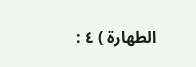الطهارة ) ٤ :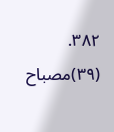٣٨٢.
(٣٩)مصباح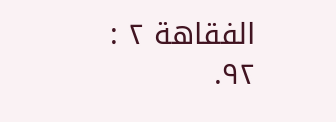الفقاهة ٢ : ٩٢.